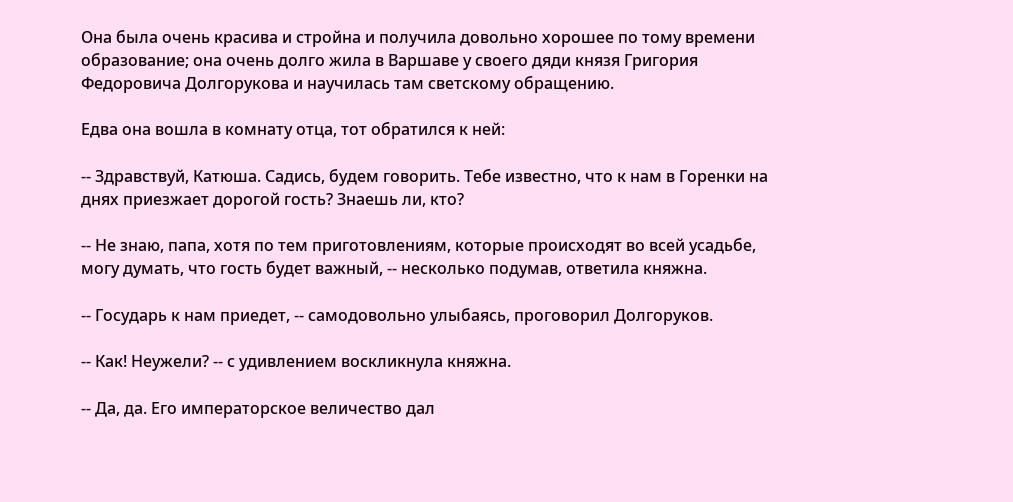Она была очень красива и стройна и получила довольно хорошее по тому времени образование; она очень долго жила в Варшаве у своего дяди князя Григория Федоровича Долгорукова и научилась там светскому обращению.

Едва она вошла в комнату отца, тот обратился к ней:

-- Здравствуй, Катюша. Садись, будем говорить. Тебе известно, что к нам в Горенки на днях приезжает дорогой гость? Знаешь ли, кто?

-- Не знаю, папа, хотя по тем приготовлениям, которые происходят во всей усадьбе, могу думать, что гость будет важный, -- несколько подумав, ответила княжна.

-- Государь к нам приедет, -- самодовольно улыбаясь, проговорил Долгоруков.

-- Как! Неужели? -- с удивлением воскликнула княжна.

-- Да, да. Его императорское величество дал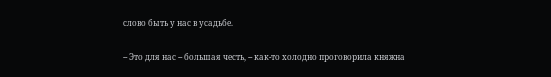слово быть у нас в усадьбе.

-- Это для нас -- большая честь, -- как-то холодно проговорила княжна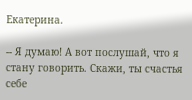Екатерина.

-- Я думаю! А вот послушай, что я стану говорить. Скажи, ты счастья себе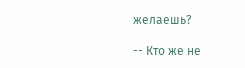желаешь?

-- Кто же не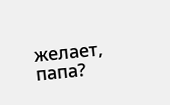желает, папа?